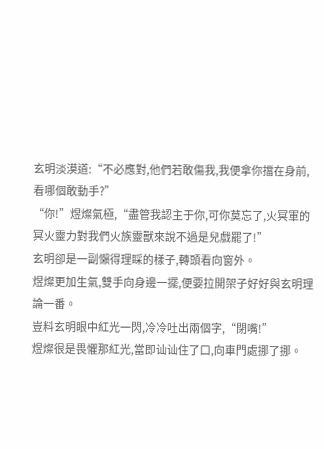玄明淡漠道:“不必應對,他們若敢傷我,我便拿你擋在身前,看哪個敢動手?”
“你!”煜燦氣極,“盡管我認主于你,可你莫忘了,火冥軍的冥火靈力對我們火族靈獸來說不過是兒戲罷了!”
玄明卻是一副懶得理睬的樣子,轉頭看向窗外。
煜燦更加生氣,雙手向身邊一擺,便要拉開架子好好與玄明理論一番。
豈料玄明眼中紅光一閃,冷冷吐出兩個字,“閉嘴!”
煜燦很是畏懼那紅光,當即讪讪住了口,向車門處挪了挪。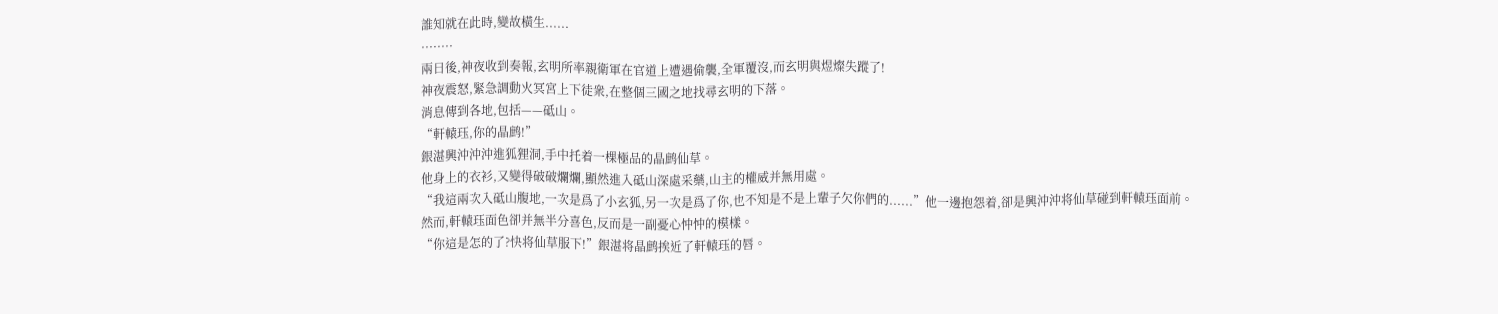誰知就在此時,變故橫生......
········
兩日後,神夜收到奏報,玄明所率親衛軍在官道上遭遇偷襲,全軍覆沒,而玄明與煜燦失蹤了!
神夜震怒,緊急調動火冥宮上下徒衆,在整個三國之地找尋玄明的下落。
消息傳到各地,包括——砥山。
“軒轅珏,你的晶鹧!”
銀湛興沖沖沖進狐狸洞,手中托着一棵極品的晶鹧仙草。
他身上的衣衫,又變得破破爛爛,顯然進入砥山深處采藥,山主的權威并無用處。
“我這兩次入砥山腹地,一次是爲了小玄狐,另一次是爲了你,也不知是不是上輩子欠你們的......”他一邊抱怨着,卻是興沖沖将仙草碰到軒轅珏面前。
然而,軒轅珏面色卻并無半分喜色,反而是一副憂心忡忡的模樣。
“你這是怎的了?快将仙草服下!”銀湛将晶鹧挨近了軒轅珏的唇。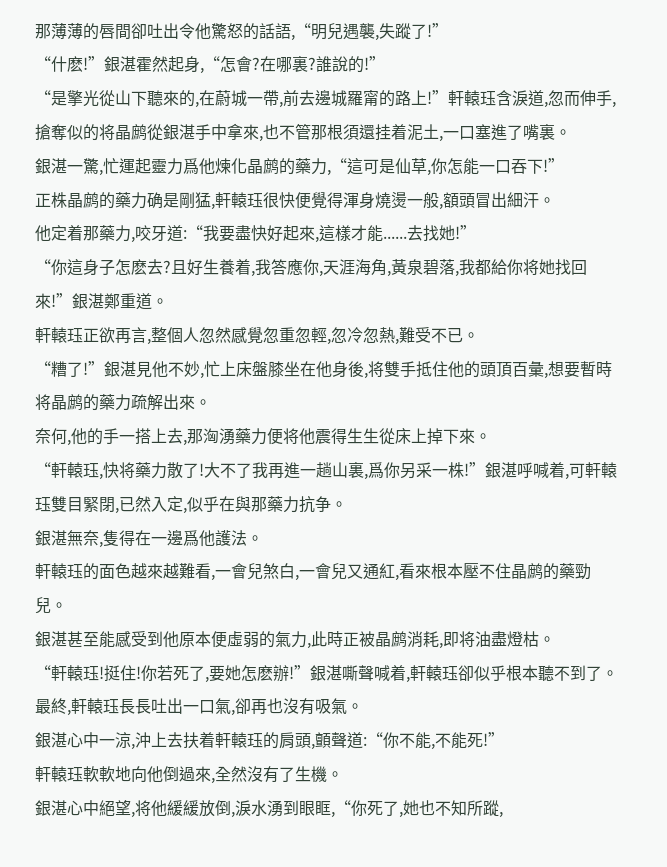那薄薄的唇間卻吐出令他驚怒的話語,“明兒遇襲,失蹤了!”
“什麽!”銀湛霍然起身,“怎會?在哪裏?誰說的!”
“是擎光從山下聽來的,在蔚城一帶,前去邊城羅甯的路上!”軒轅珏含淚道,忽而伸手,搶奪似的将晶鹧從銀湛手中拿來,也不管那根須還挂着泥土,一口塞進了嘴裏。
銀湛一驚,忙運起靈力爲他煉化晶鹧的藥力,“這可是仙草,你怎能一口吞下!”
正株晶鹧的藥力确是剛猛,軒轅珏很快便覺得渾身燒燙一般,額頭冒出細汗。
他定着那藥力,咬牙道:“我要盡快好起來,這樣才能......去找她!”
“你這身子怎麽去?且好生養着,我答應你,天涯海角,黃泉碧落,我都給你将她找回來!”銀湛鄭重道。
軒轅珏正欲再言,整個人忽然感覺忽重忽輕,忽冷忽熱,難受不已。
“糟了!”銀湛見他不妙,忙上床盤膝坐在他身後,将雙手抵住他的頭頂百彙,想要暫時将晶鹧的藥力疏解出來。
奈何,他的手一搭上去,那洶湧藥力便将他震得生生從床上掉下來。
“軒轅珏,快将藥力散了!大不了我再進一趟山裏,爲你另采一株!”銀湛呼喊着,可軒轅珏雙目緊閉,已然入定,似乎在與那藥力抗争。
銀湛無奈,隻得在一邊爲他護法。
軒轅珏的面色越來越難看,一會兒煞白,一會兒又通紅,看來根本壓不住晶鹧的藥勁兒。
銀湛甚至能感受到他原本便虛弱的氣力,此時正被晶鹧消耗,即将油盡燈枯。
“軒轅珏!挺住!你若死了,要她怎麽辦!”銀湛嘶聲喊着,軒轅珏卻似乎根本聽不到了。
最終,軒轅珏長長吐出一口氣,卻再也沒有吸氣。
銀湛心中一涼,沖上去扶着軒轅珏的肩頭,顫聲道:“你不能,不能死!”
軒轅珏軟軟地向他倒過來,全然沒有了生機。
銀湛心中絕望,将他緩緩放倒,淚水湧到眼眶,“你死了,她也不知所蹤,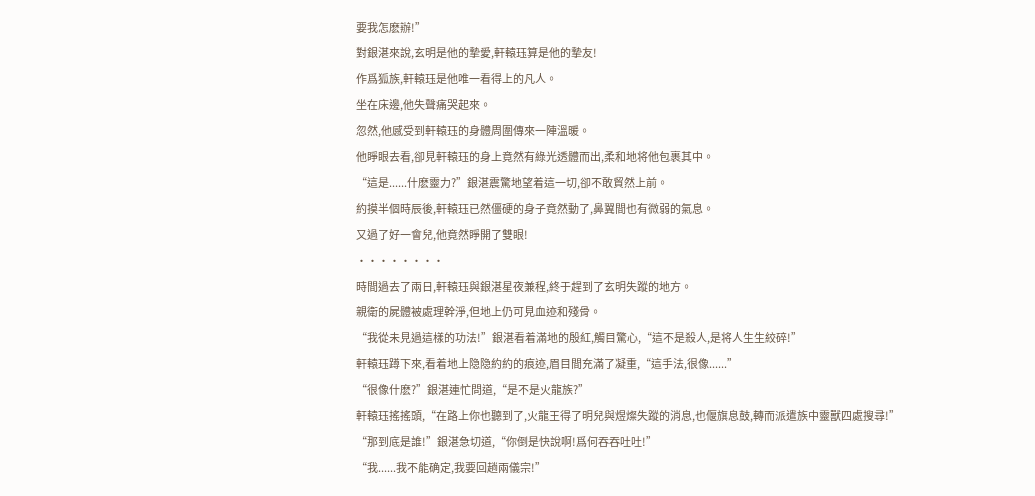要我怎麽辦!”
對銀湛來說,玄明是他的摯愛,軒轅珏算是他的摯友!
作爲狐族,軒轅珏是他唯一看得上的凡人。
坐在床邊,他失聲痛哭起來。
忽然,他感受到軒轅珏的身體周圍傳來一陣溫暖。
他睜眼去看,卻見軒轅珏的身上竟然有綠光透體而出,柔和地将他包裹其中。
“這是......什麽靈力?”銀湛震驚地望着這一切,卻不敢貿然上前。
約摸半個時辰後,軒轅珏已然僵硬的身子竟然動了,鼻翼間也有微弱的氣息。
又過了好一會兒,他竟然睜開了雙眼!
········
時間過去了兩日,軒轅珏與銀湛星夜兼程,終于趕到了玄明失蹤的地方。
親衛的屍體被處理幹淨,但地上仍可見血迹和殘骨。
“我從未見過這樣的功法!”銀湛看着滿地的殷紅,觸目驚心,“這不是殺人,是将人生生絞碎!”
軒轅珏蹲下來,看着地上隐隐約約的痕迹,眉目間充滿了凝重,“這手法,很像......”
“很像什麽?”銀湛連忙問道,“是不是火龍族?”
軒轅珏搖搖頭,“在路上你也聽到了,火龍王得了明兒與煜燦失蹤的消息,也偃旗息鼓,轉而派遣族中靈獸四處搜尋!”
“那到底是誰!”銀湛急切道,“你倒是快說啊!爲何吞吞吐吐!”
“我......我不能确定,我要回趟兩儀宗!”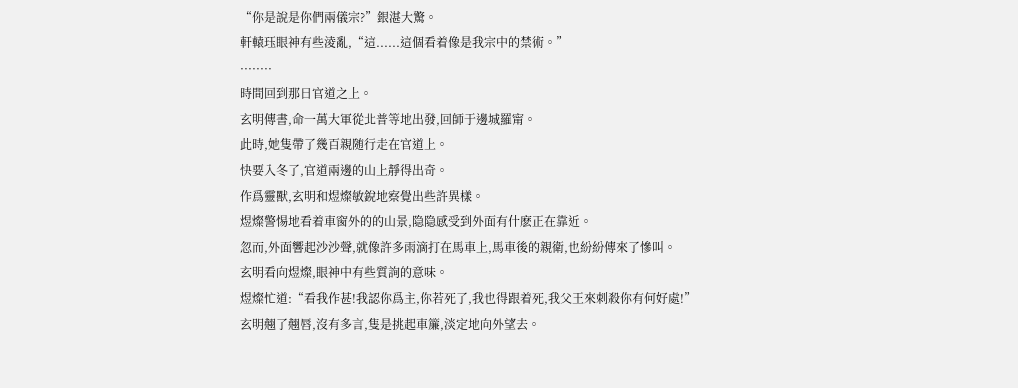“你是說是你們兩儀宗?”銀湛大驚。
軒轅珏眼神有些淩亂,“這......這個看着像是我宗中的禁術。”
········
時間回到那日官道之上。
玄明傳書,命一萬大軍從北普等地出發,回師于邊城羅甯。
此時,她隻帶了幾百親随行走在官道上。
快要入冬了,官道兩邊的山上靜得出奇。
作爲靈獸,玄明和煜燦敏銳地察覺出些許異樣。
煜燦警惕地看着車窗外的的山景,隐隐感受到外面有什麽正在靠近。
忽而,外面響起沙沙聲,就像許多雨滴打在馬車上,馬車後的親衛,也紛紛傳來了慘叫。
玄明看向煜燦,眼神中有些質詢的意味。
煜燦忙道:“看我作甚!我認你爲主,你若死了,我也得跟着死,我父王來刺殺你有何好處!”
玄明翹了翹唇,沒有多言,隻是挑起車簾,淡定地向外望去。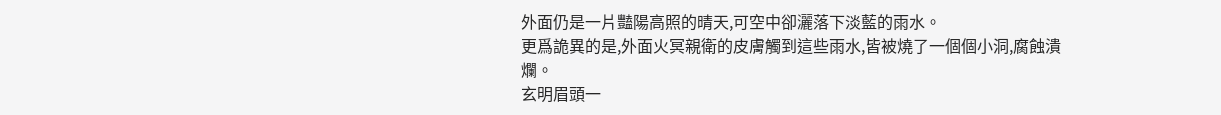外面仍是一片豔陽高照的晴天,可空中卻灑落下淡藍的雨水。
更爲詭異的是,外面火冥親衛的皮膚觸到這些雨水,皆被燒了一個個小洞,腐蝕潰爛。
玄明眉頭一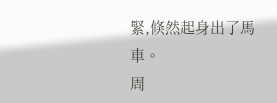緊,倏然起身出了馬車。
周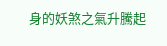身的妖煞之氣升騰起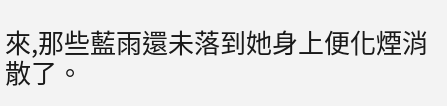來,那些藍雨還未落到她身上便化煙消散了。